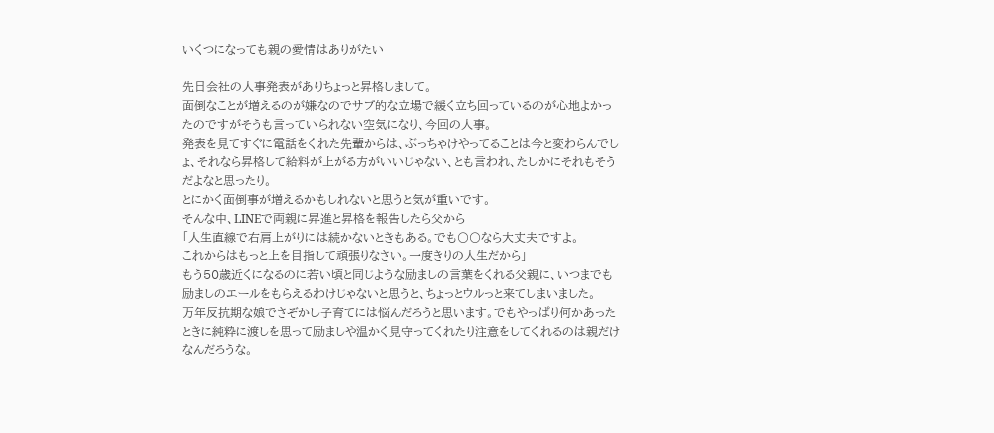いくつになっても親の愛情はありがたい

先日会社の人事発表がありちょっと昇格しまして。
面倒なことが増えるのが嫌なのでサブ的な立場で緩く立ち回っているのが心地よかったのですがそうも言っていられない空気になり、今回の人事。
発表を見てすぐに電話をくれた先輩からは、ぶっちゃけやってることは今と変わらんでしょ、それなら昇格して給料が上がる方がいいじゃない、とも言われ、たしかにそれもそうだよなと思ったり。
とにかく面倒事が増えるかもしれないと思うと気が重いです。
そんな中、LINEで両親に昇進と昇格を報告したら父から
「人生直線で右肩上がりには続かないときもある。でも〇〇なら大丈夫ですよ。
これからはもっと上を目指して頑張りなさい。一度きりの人生だから」
もう50歳近くになるのに若い頃と同じような励ましの言葉をくれる父親に、いつまでも励ましのエールをもらえるわけじゃないと思うと、ちょっとウルっと来てしまいました。
万年反抗期な娘でさぞかし子育てには悩んだろうと思います。でもやっぱり何かあったときに純粋に渡しを思って励ましや温かく見守ってくれたり注意をしてくれるのは親だけなんだろうな。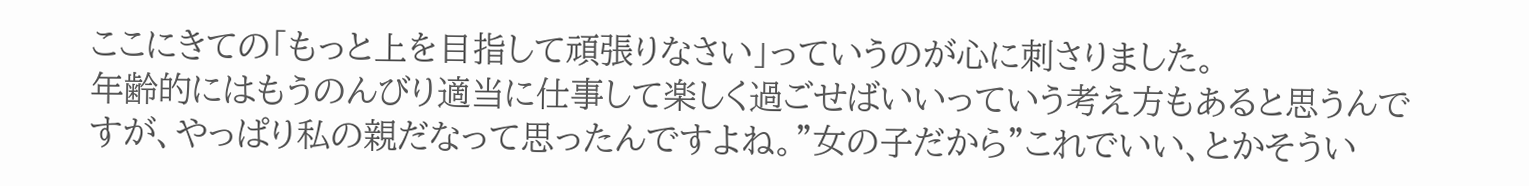ここにきての「もっと上を目指して頑張りなさい」っていうのが心に刺さりました。
年齢的にはもうのんびり適当に仕事して楽しく過ごせばいいっていう考え方もあると思うんですが、やっぱり私の親だなって思ったんですよね。”女の子だから”これでいい、とかそうい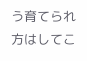う育てられ方はしてこ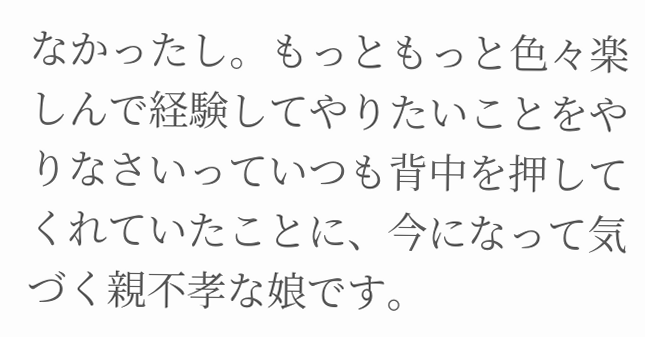なかったし。もっともっと色々楽しんで経験してやりたいことをやりなさいっていつも背中を押してくれていたことに、今になって気づく親不孝な娘です。